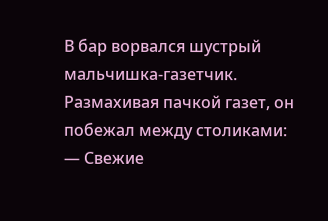В бар ворвался шустрый мальчишка-газетчик. Размахивая пачкой газет, он побежал между столиками:
— Свежие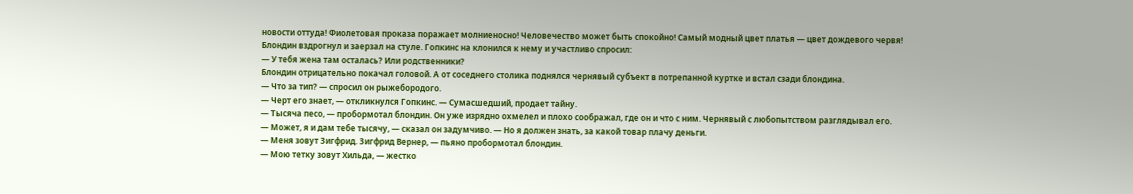новости оттуда! Фиолетовая проказа поражает молниеносно! Человечество может быть спокойно! Самый модный цвет платья — цвет дождевого червя!
Блондин вздрогнул и заерзал на стуле. Гопкинс на клонился к нему и участливо спросил:
— У тебя жена там осталась? Или родственники?
Блондин отрицательно покачал головой. А от соседнего столика поднялся чернявый субъект в потрепанной куртке и встал сзади блондина.
— Что за тип? — спросил он рыжебородого.
— Черт его знает, — откликнулся Гопкинс. — Сумасшедший, продает тайну.
— Тысяча песо, — пробормотал блондин. Он уже изрядно охмелел и плохо соображал, где он и что с ним. Чернявый с любопытством разглядывал его.
— Может, я и дам тебе тысячу, — сказал он задумчиво. — Но я должен знать, за какой товар плачу деньги.
— Меня зовут Зигфрид. Зигфрид Вернер, — пьяно пробормотал блондин.
— Мою тетку зовут Хильда, — жестко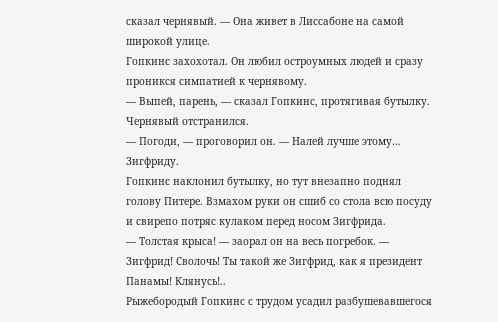сказал чернявый. — Она живет в Лиссабоне на самой широкой улице.
Гопкинс захохотал. Он любил остроумных людей и сразу проникся симпатией к чернявому.
— Выпей, парень, — сказал Гопкинс, протягивая бутылку.
Чернявый отстранился.
— Погоди, — проговорил он. — Налей лучше этому… Зигфриду.
Гопкинс наклонил бутылку, но тут внезапно поднял голову Питере. Взмахом руки он сшиб со стола всю посуду и свирепо потряс кулаком перед носом Зигфрида.
— Толстая крыса! — заорал он на весь погребок. — Зигфрид! Сволочь! Ты такой же Зигфрид, как я президент Панамы! Клянусь!..
Рыжебородый Гопкинс с трудом усадил разбушевавшегося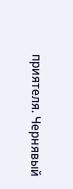приятеля. Чернявый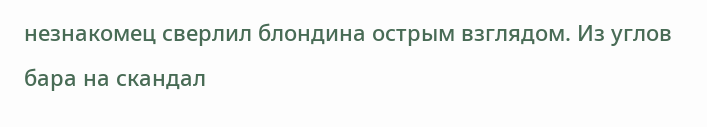незнакомец сверлил блондина острым взглядом. Из углов бара на скандал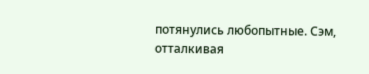потянулись любопытные. Сэм, отталкивая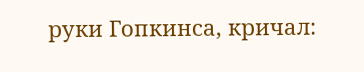руки Гопкинса, кричал: